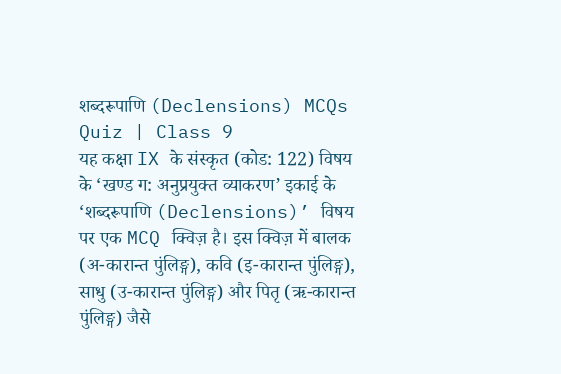शब्दरूपाणि (Declensions) MCQs Quiz | Class 9
यह कक्षा IX के संस्कृत (कोड: 122) विषय के ‘खण्ड ग: अनुप्रयुक्त व्याकरण’ इकाई के ‘शब्दरूपाणि (Declensions)’ विषय पर एक MCQ क्विज़ है। इस क्विज़ में बालक (अ-कारान्त पुंलिङ्ग), कवि (इ-कारान्त पुंलिङ्ग), साधु (उ-कारान्त पुंलिङ्ग) और पितृ (ऋ-कारान्त पुंलिङ्ग) जैसे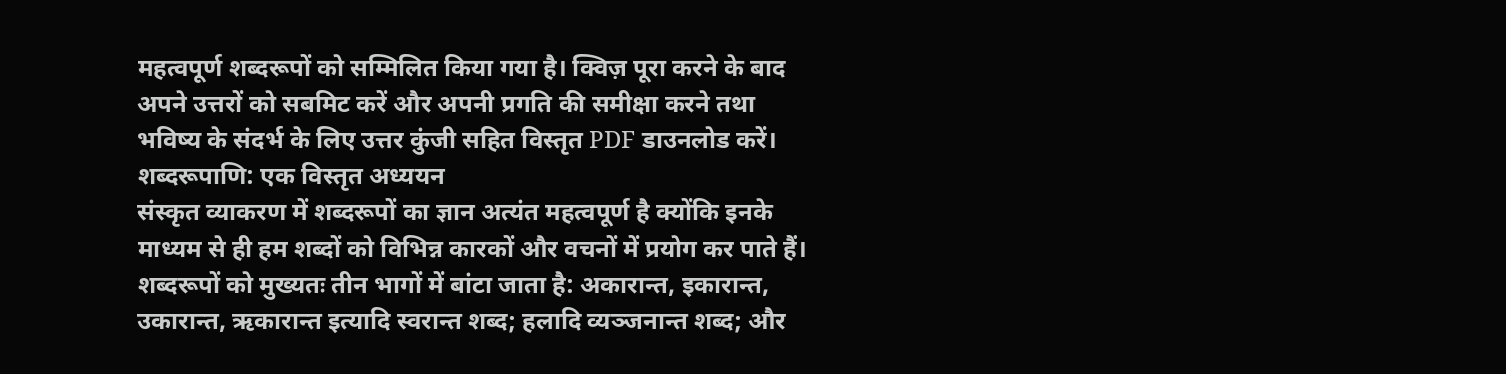महत्वपूर्ण शब्दरूपों को सम्मिलित किया गया है। क्विज़ पूरा करने के बाद अपने उत्तरों को सबमिट करें और अपनी प्रगति की समीक्षा करने तथा भविष्य के संदर्भ के लिए उत्तर कुंजी सहित विस्तृत PDF डाउनलोड करें।
शब्दरूपाणि: एक विस्तृत अध्ययन
संस्कृत व्याकरण में शब्दरूपों का ज्ञान अत्यंत महत्वपूर्ण है क्योंकि इनके माध्यम से ही हम शब्दों को विभिन्न कारकों और वचनों में प्रयोग कर पाते हैं। शब्दरूपों को मुख्यतः तीन भागों में बांटा जाता है: अकारान्त, इकारान्त, उकारान्त, ऋकारान्त इत्यादि स्वरान्त शब्द; हलादि व्यञ्जनान्त शब्द; और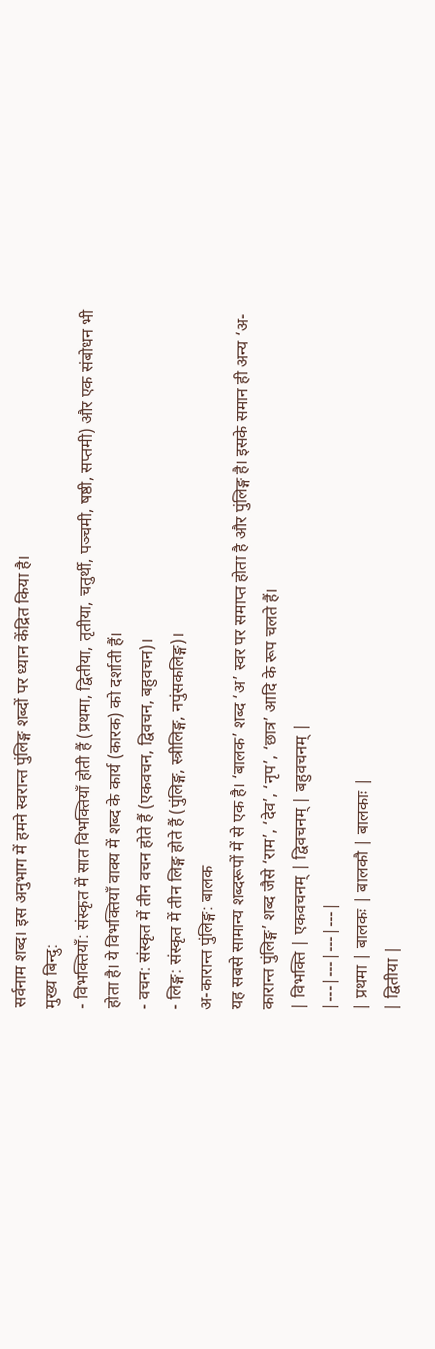सर्वनाम शब्द। इस अनुभाग में हमने स्वरान्त पुंलिङ्ग शब्दों पर ध्यान केंद्रित किया है।
मुख्य बिन्दु:
- विभक्तियाँ: संस्कृत में सात विभक्तियाँ होती हैं (प्रथमा, द्वितीया, तृतीया, चतुर्थी, पञ्चमी, षष्ठी, सप्तमी) और एक संबोधन भी होता है। ये विभक्तियाँ वाक्य में शब्द के कार्य (कारक) को दर्शाती हैं।
- वचन: संस्कृत में तीन वचन होते हैं (एकवचन, द्विवचन, बहुवचन)।
- लिङ्ग: संस्कृत में तीन लिङ्ग होते हैं (पुंलिङ्ग, स्त्रीलिङ्ग, नपुंसकलिङ्ग)।
अ-कारान्त पुंलिङ्ग: बालक
यह सबसे सामान्य शब्दरूपों में से एक है। ‘बालक’ शब्द ‘अ’ स्वर पर समाप्त होता है और पुंलिङ्ग है। इसके समान ही अन्य ‘अ-कारान्त पुंलिङ्ग’ शब्द जैसे ‘राम’, ‘देव’, ‘नृप’, ‘छात्र’ आदि के रूप चलते हैं।
| विभक्ति | एकवचनम् | द्विवचनम् | बहुवचनम् |
|---|---|---|---|
| प्रथमा | बालकः | बालकौ | बालकाः |
| द्वितीया |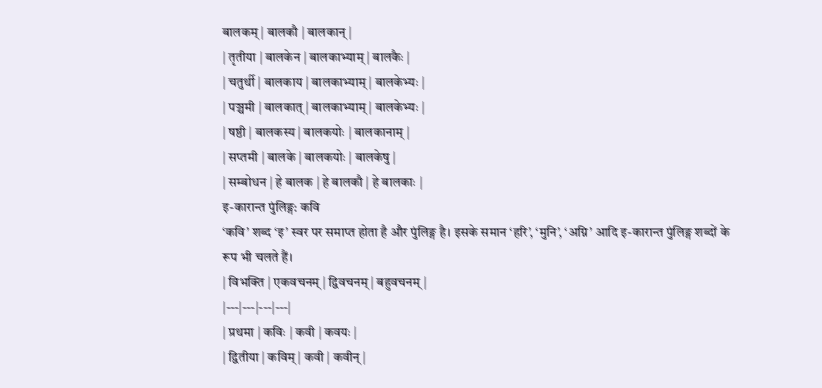बालकम् | बालकौ | बालकान् |
| तृतीया | बालकेन | बालकाभ्याम् | बालकैः |
| चतुर्थी | बालकाय | बालकाभ्याम् | बालकेभ्यः |
| पञ्चमी | बालकात् | बालकाभ्याम् | बालकेभ्यः |
| षष्ठी | बालकस्य | बालकयोः | बालकानाम् |
| सप्तमी | बालके | बालकयोः | बालकेषु |
| सम्बोधन | हे बालक | हे बालकौ | हे बालकाः |
इ-कारान्त पुंलिङ्ग: कवि
‘कवि’ शब्द ‘इ’ स्वर पर समाप्त होता है और पुंलिङ्ग है। इसके समान ‘हरि’, ‘मुनि’, ‘अग्नि’ आदि इ-कारान्त पुंलिङ्ग शब्दों के रूप भी चलते हैं।
| विभक्ति | एकवचनम् | द्विवचनम् | बहुवचनम् |
|---|---|---|---|
| प्रथमा | कविः | कवी | कवयः |
| द्वितीया | कविम् | कवी | कवीन् |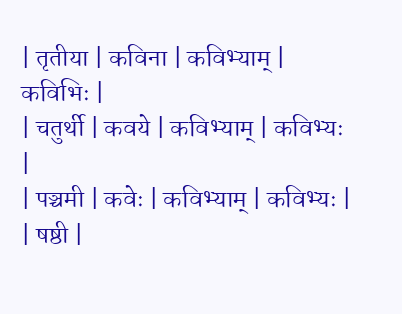| तृतीया | कविना | कविभ्याम् | कविभिः |
| चतुर्थी | कवये | कविभ्याम् | कविभ्यः |
| पञ्चमी | कवेः | कविभ्याम् | कविभ्यः |
| षष्ठी |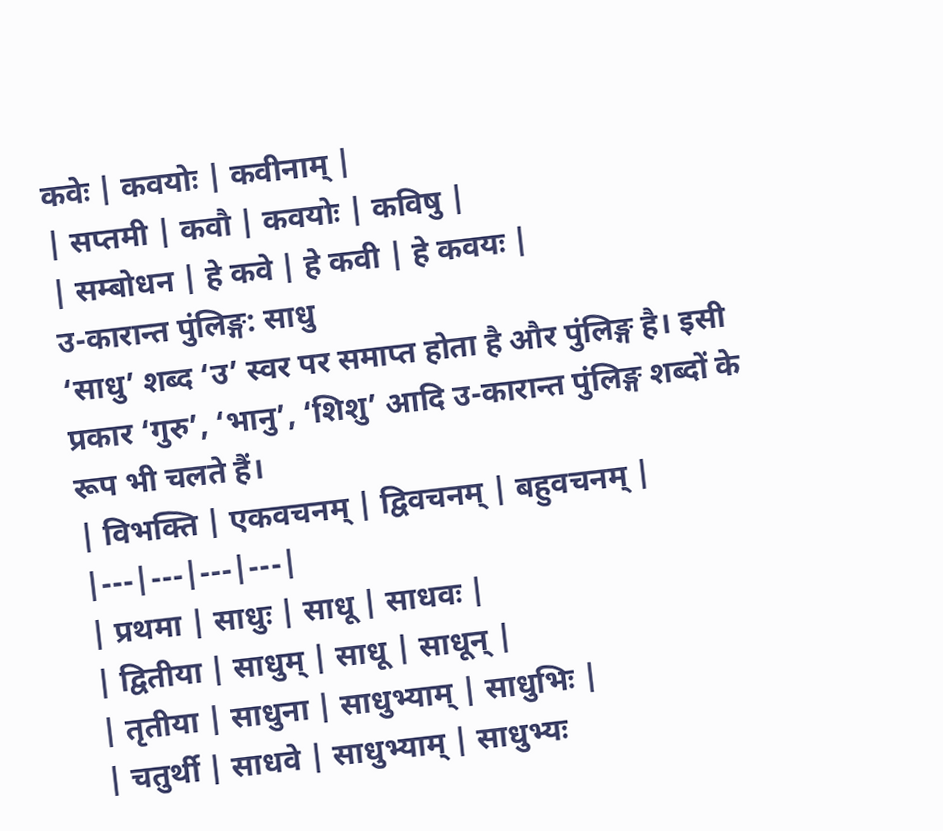कवेः | कवयोः | कवीनाम् |
| सप्तमी | कवौ | कवयोः | कविषु |
| सम्बोधन | हे कवे | हे कवी | हे कवयः |
उ-कारान्त पुंलिङ्ग: साधु
‘साधु’ शब्द ‘उ’ स्वर पर समाप्त होता है और पुंलिङ्ग है। इसी प्रकार ‘गुरु’, ‘भानु’, ‘शिशु’ आदि उ-कारान्त पुंलिङ्ग शब्दों के रूप भी चलते हैं।
| विभक्ति | एकवचनम् | द्विवचनम् | बहुवचनम् |
|---|---|---|---|
| प्रथमा | साधुः | साधू | साधवः |
| द्वितीया | साधुम् | साधू | साधून् |
| तृतीया | साधुना | साधुभ्याम् | साधुभिः |
| चतुर्थी | साधवे | साधुभ्याम् | साधुभ्यः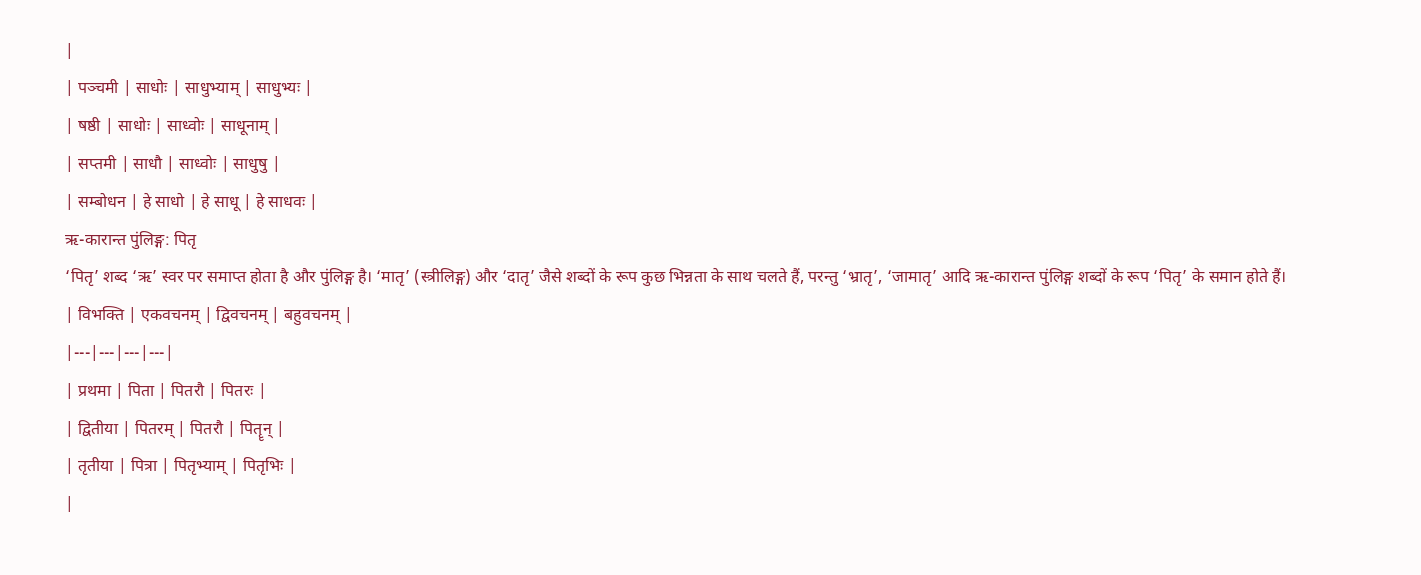|
| पञ्चमी | साधोः | साधुभ्याम् | साधुभ्यः |
| षष्ठी | साधोः | साध्वोः | साधूनाम् |
| सप्तमी | साधौ | साध्वोः | साधुषु |
| सम्बोधन | हे साधो | हे साधू | हे साधवः |
ऋ-कारान्त पुंलिङ्ग: पितृ
‘पितृ’ शब्द ‘ऋ’ स्वर पर समाप्त होता है और पुंलिङ्ग है। ‘मातृ’ (स्त्रीलिङ्ग) और ‘दातृ’ जैसे शब्दों के रूप कुछ भिन्नता के साथ चलते हैं, परन्तु ‘भ्रातृ’, ‘जामातृ’ आदि ऋ-कारान्त पुंलिङ्ग शब्दों के रूप ‘पितृ’ के समान होते हैं।
| विभक्ति | एकवचनम् | द्विवचनम् | बहुवचनम् |
|---|---|---|---|
| प्रथमा | पिता | पितरौ | पितरः |
| द्वितीया | पितरम् | पितरौ | पितॄन् |
| तृतीया | पित्रा | पितृभ्याम् | पितृभिः |
|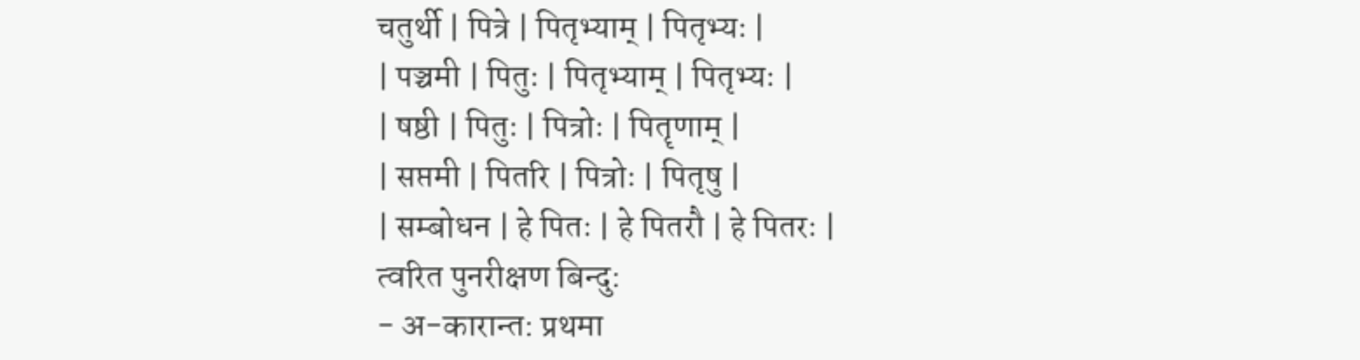चतुर्थी | पित्रे | पितृभ्याम् | पितृभ्यः |
| पञ्चमी | पितुः | पितृभ्याम् | पितृभ्यः |
| षष्ठी | पितुः | पित्रोः | पितॄणाम् |
| सप्तमी | पितरि | पित्रोः | पितृषु |
| सम्बोधन | हे पितः | हे पितरौ | हे पितरः |
त्वरित पुनरीक्षण बिन्दु:
- अ-कारान्त: प्रथमा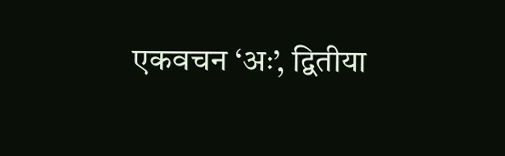एकवचन ‘अः’, द्वितीया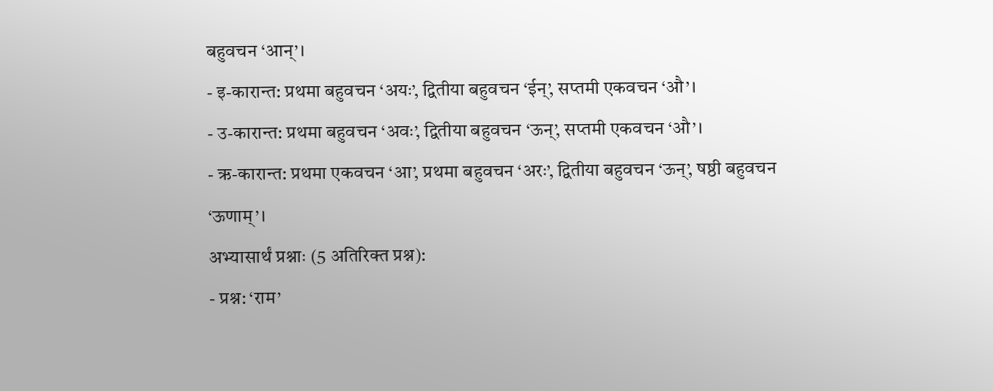बहुवचन ‘आन्’।
- इ-कारान्त: प्रथमा बहुवचन ‘अयः’, द्वितीया बहुवचन ‘ईन्’, सप्तमी एकवचन ‘औ’।
- उ-कारान्त: प्रथमा बहुवचन ‘अवः’, द्वितीया बहुवचन ‘ऊन्’, सप्तमी एकवचन ‘औ’।
- ऋ-कारान्त: प्रथमा एकवचन ‘आ’, प्रथमा बहुवचन ‘अरः’, द्वितीया बहुवचन ‘ऊन्’, षष्ठी बहुवचन ‘ऊणाम्’।
अभ्यासार्थं प्रश्नाः (5 अतिरिक्त प्रश्न):
- प्रश्न: ‘राम’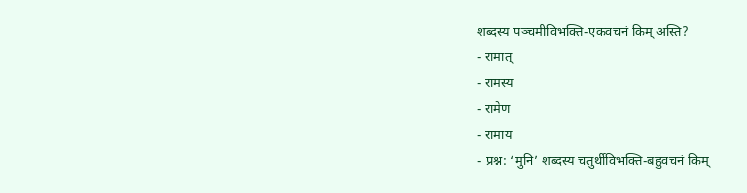शब्दस्य पञ्चमीविभक्ति-एकवचनं किम् अस्ति?
- रामात्
- रामस्य
- रामेण
- रामाय
- प्रश्न: ‘मुनि’ शब्दस्य चतुर्थीविभक्ति-बहुवचनं किम्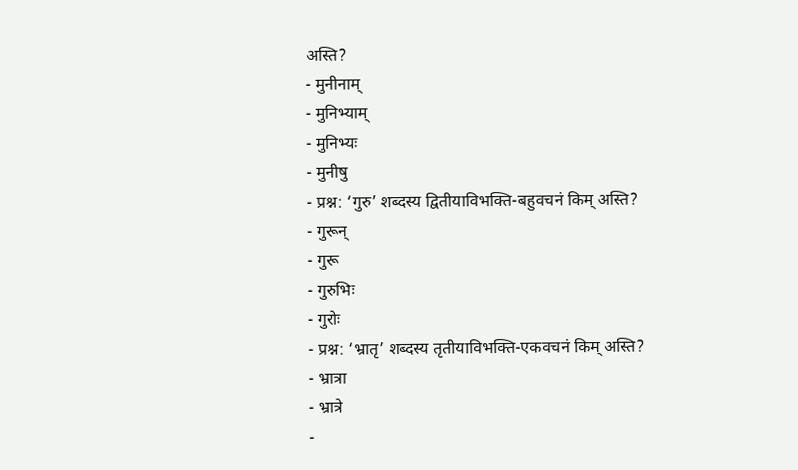अस्ति?
- मुनीनाम्
- मुनिभ्याम्
- मुनिभ्यः
- मुनीषु
- प्रश्न: ‘गुरु’ शब्दस्य द्वितीयाविभक्ति-बहुवचनं किम् अस्ति?
- गुरून्
- गुरू
- गुरुभिः
- गुरोः
- प्रश्न: ‘भ्रातृ’ शब्दस्य तृतीयाविभक्ति-एकवचनं किम् अस्ति?
- भ्रात्रा
- भ्रात्रे
-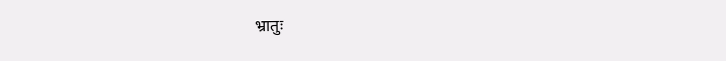भ्रातुः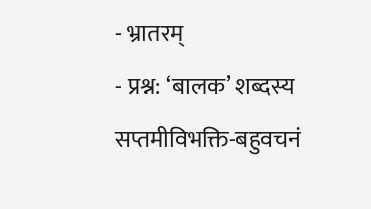- भ्रातरम्
- प्रश्न: ‘बालक’ शब्दस्य सप्तमीविभक्ति-बहुवचनं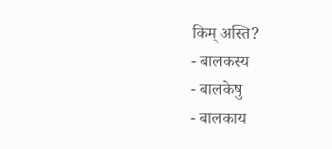किम् अस्ति?
- बालकस्य
- बालकेषु
- बालकाय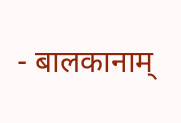- बालकानाम्